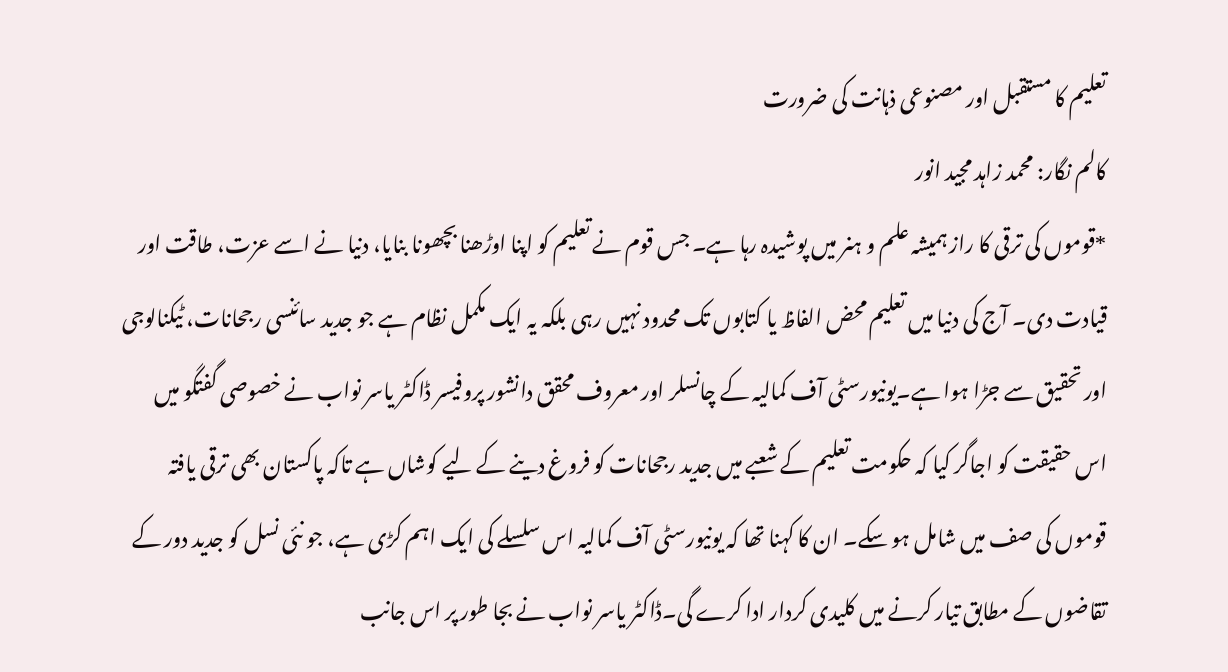تعلیم کا مستقبل اور مصنوعی ذہانت کی ضرورت
کالم نگار: محمد زاہد مجید انور
*قوموں کی ترقی کا راز ہمیشہ علم و ہنر میں پوشیدہ رہا ہے۔ جس قوم نے تعلیم کو اپنا اوڑھنا بچھونا بنایا، دنیا نے اسے عزت، طاقت اور قیادت دی۔ آج کی دنیا میں تعلیم محض الفاظ یا کتابوں تک محدود نہیں رہی بلکہ یہ ایک مکمل نظام ہے جو جدید سائنسی رجحانات، ٹیکنالوجی اور تحقیق سے جڑا ہوا ہے۔یونیورسٹی آف کمالیہ کے چانسلر اور معروف محقق دانشور پروفیسر ڈاکٹر یاسر نواب نے خصوصی گفتگو میں اس حقیقت کو اجاگر کیا کہ حکومت تعلیم کے شعبے میں جدید رجحانات کو فروغ دینے کے لیے کوشاں ہے تاکہ پاکستان بھی ترقی یافتہ قوموں کی صف میں شامل ہو سکے۔ ان کا کہنا تھا کہ یونیورسٹی آف کمالیہ اس سلسلے کی ایک اہم کڑی ہے، جو نئی نسل کو جدید دور کے تقاضوں کے مطابق تیار کرنے میں کلیدی کردار ادا کرے گی۔ڈاکٹر یاسر نواب نے بجا طور پر اس جانب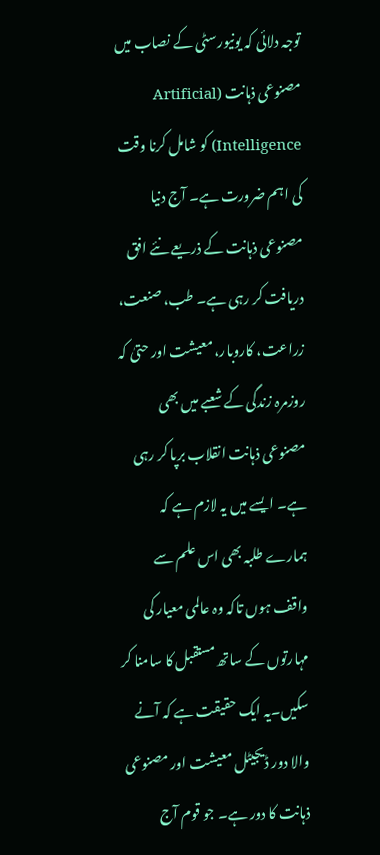توجہ دلائی کہ یونیورسٹی کے نصاب میں مصنوعی ذہانت (Artificial Intelligence) کو شامل کرنا وقت کی اہم ضرورت ہے۔ آج دنیا مصنوعی ذہانت کے ذریعے نئے افق دریافت کر رہی ہے۔ طب، صنعت، زراعت، کاروبار، معیشت اور حتیٰ کہ روزمرہ زندگی کے شعبے میں بھی مصنوعی ذہانت انقلاب برپا کر رہی ہے۔ ایسے میں یہ لازم ہے کہ ہمارے طلبہ بھی اس علم سے واقف ہوں تاکہ وہ عالمی معیار کی مہارتوں کے ساتھ مستقبل کا سامنا کر سکیں۔یہ ایک حقیقت ہے کہ آنے والا دور ڈیجیٹل معیشت اور مصنوعی ذہانت کا دور ہے۔ جو قوم آج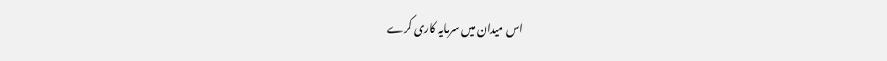اس میدان میں سرمایہ کاری کرے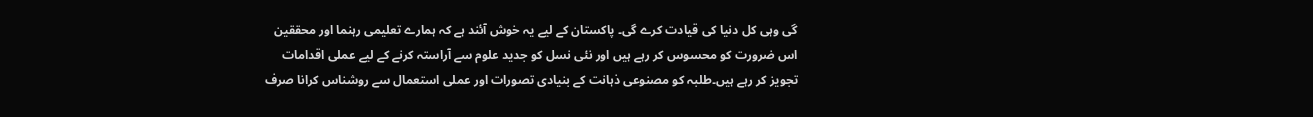گی وہی کل دنیا کی قیادت کرے گی۔ پاکستان کے لیے یہ خوش آئند ہے کہ ہمارے تعلیمی رہنما اور محققین اس ضرورت کو محسوس کر رہے ہیں اور نئی نسل کو جدید علوم سے آراستہ کرنے کے لیے عملی اقدامات تجویز کر رہے ہیں۔طلبہ کو مصنوعی ذہانت کے بنیادی تصورات اور عملی استعمال سے روشناس کرانا صرف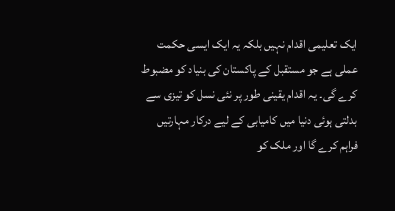ایک تعلیمی اقدام نہیں بلکہ یہ ایک ایسی حکمت عملی ہے جو مستقبل کے پاکستان کی بنیاد کو مضبوط کرے گی۔ یہ اقدام یقینی طور پر نئی نسل کو تیزی سے بدلتی ہوئی دنیا میں کامیابی کے لیے درکار مہارتیں فراہم کرے گا اور ملک کو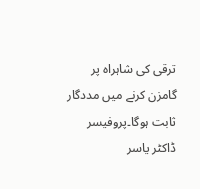ترقی کی شاہراہ پر گامزن کرنے میں مددگار ثابت ہوگا۔پروفیسر ڈاکٹر یاسر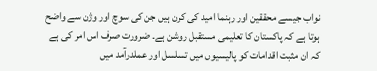نواب جیسے محققین اور رہنما امید کی کرن ہیں جن کی سوچ اور وژن سے واضح ہوتا ہے کہ پاکستان کا تعلیمی مستقبل روشن ہے۔ ضرورت صرف اس امر کی ہے کہ ان مثبت اقدامات کو پالیسیوں میں تسلسل اور عملدرآمد میں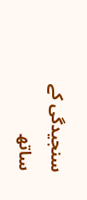سنجیدگی کے ساتھ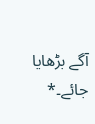آگے بڑھایا جائے۔*